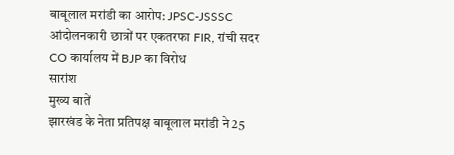बाबूलाल मरांडी का आरोप: JPSC-JSSSC आंदोलनकारी छात्रों पर एकतरफा FIR, रांची सदर CO कार्यालय में BJP का विरोध
सारांश
मुख्य बातें
झारखंड के नेता प्रतिपक्ष बाबूलाल मरांडी ने 25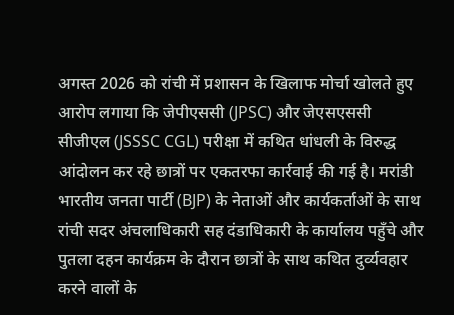अगस्त 2026 को रांची में प्रशासन के खिलाफ मोर्चा खोलते हुए आरोप लगाया कि जेपीएससी (JPSC) और जेएसएससी सीजीएल (JSSSC CGL) परीक्षा में कथित धांधली के विरुद्ध आंदोलन कर रहे छात्रों पर एकतरफा कार्रवाई की गई है। मरांडी भारतीय जनता पार्टी (BJP) के नेताओं और कार्यकर्ताओं के साथ रांची सदर अंचलाधिकारी सह दंडाधिकारी के कार्यालय पहुँचे और पुतला दहन कार्यक्रम के दौरान छात्रों के साथ कथित दुर्व्यवहार करने वालों के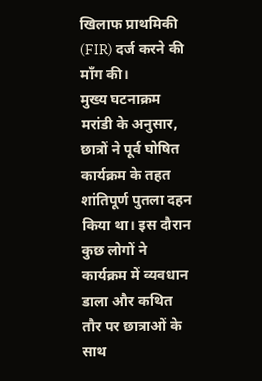खिलाफ प्राथमिकी (FIR) दर्ज करने की माँग की।
मुख्य घटनाक्रम
मरांडी के अनुसार, छात्रों ने पूर्व घोषित कार्यक्रम के तहत शांतिपूर्ण पुतला दहन किया था। इस दौरान कुछ लोगों ने कार्यक्रम में व्यवधान डाला और कथित तौर पर छात्राओं के साथ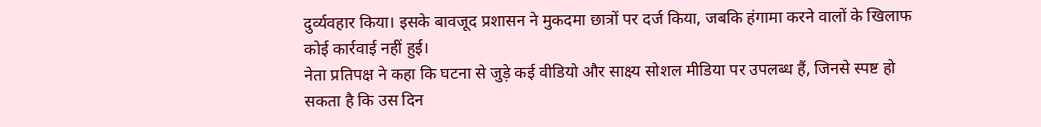दुर्व्यवहार किया। इसके बावजूद प्रशासन ने मुकदमा छात्रों पर दर्ज किया, जबकि हंगामा करने वालों के खिलाफ कोई कार्रवाई नहीं हुई।
नेता प्रतिपक्ष ने कहा कि घटना से जुड़े कई वीडियो और साक्ष्य सोशल मीडिया पर उपलब्ध हैं, जिनसे स्पष्ट हो सकता है कि उस दिन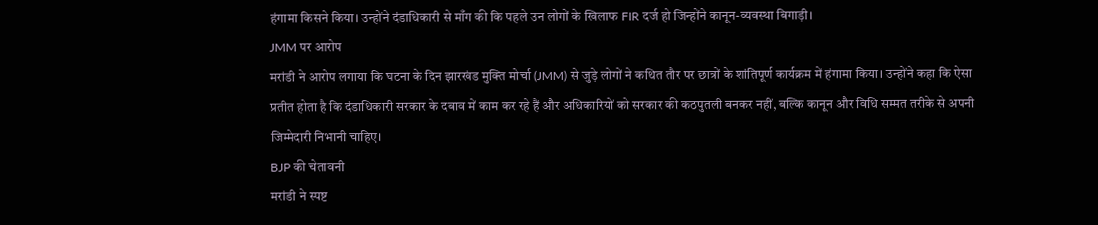हंगामा किसने किया। उन्होंने दंडाधिकारी से माँग की कि पहले उन लोगों के खिलाफ FIR दर्ज हो जिन्होंने कानून-व्यवस्था बिगाड़ी।
JMM पर आरोप
मरांडी ने आरोप लगाया कि घटना के दिन झारखंड मुक्ति मोर्चा (JMM) से जुड़े लोगों ने कथित तौर पर छात्रों के शांतिपूर्ण कार्यक्रम में हंगामा किया। उन्होंने कहा कि ऐसा प्रतीत होता है कि दंडाधिकारी सरकार के दबाव में काम कर रहे हैं और अधिकारियों को सरकार की कठपुतली बनकर नहीं, बल्कि कानून और विधि सम्मत तरीके से अपनी जिम्मेदारी निभानी चाहिए।
BJP की चेतावनी
मरांडी ने स्पष्ट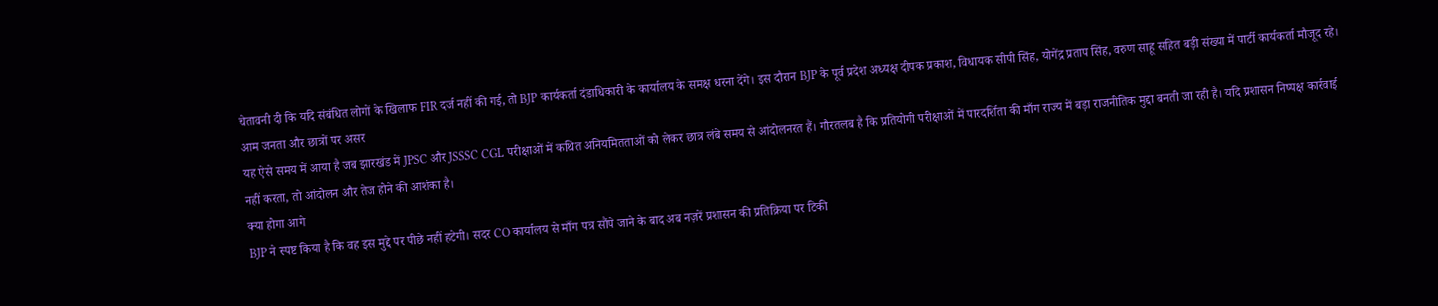चेतावनी दी कि यदि संबंधित लोगों के खिलाफ FIR दर्ज नहीं की गई, तो BJP कार्यकर्ता दंडाधिकारी के कार्यालय के समक्ष धरना देंगे। इस दौरान BJP के पूर्व प्रदेश अध्यक्ष दीपक प्रकाश, विधायक सीपी सिंह, योगेंद्र प्रताप सिंह, वरुण साहू सहित बड़ी संख्या में पार्टी कार्यकर्ता मौजूद रहे।
आम जनता और छात्रों पर असर
यह ऐसे समय में आया है जब झारखंड में JPSC और JSSSC CGL परीक्षाओं में कथित अनियमितताओं को लेकर छात्र लंबे समय से आंदोलनरत हैं। गौरतलब है कि प्रतियोगी परीक्षाओं में पारदर्शिता की माँग राज्य में बड़ा राजनीतिक मुद्दा बनती जा रही है। यदि प्रशासन निष्पक्ष कार्रवाई नहीं करता, तो आंदोलन और तेज होने की आशंका है।
क्या होगा आगे
BJP ने स्पष्ट किया है कि वह इस मुद्दे पर पीछे नहीं हटेगी। सदर CO कार्यालय से माँग पत्र सौंपे जाने के बाद अब नज़रें प्रशासन की प्रतिक्रिया पर टिकी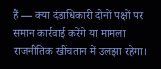हैं — क्या दंडाधिकारी दोनों पक्षों पर समान कार्रवाई करेंगे या मामला राजनीतिक खींचतान में उलझा रहेगा।